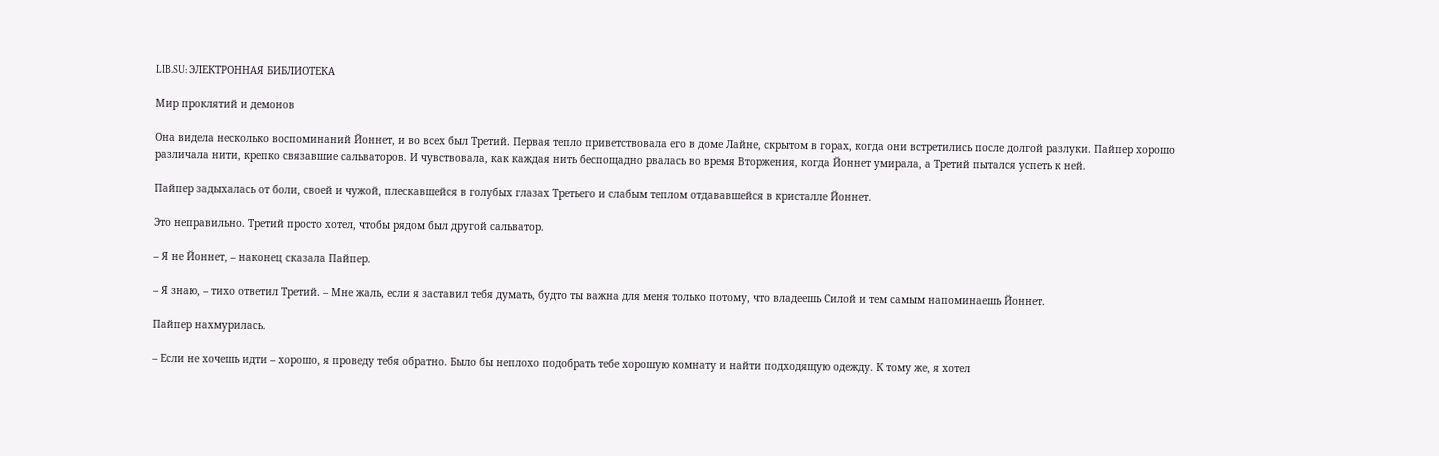LIB.SU: ЭЛЕКТРОННАЯ БИБЛИОТЕКА

Мир проклятий и демонов

Она видела несколько воспоминаний Йоннет, и во всех был Третий. Первая тепло приветствовала его в доме Лайне, скрытом в горах, когда они встретились после долгой разлуки. Пайпер хорошо различала нити, крепко связавшие сальваторов. И чувствовала, как каждая нить беспощадно рвалась во время Вторжения, когда Йоннет умирала, а Третий пытался успеть к ней.

Пайпер задыхалась от боли, своей и чужой, плескавшейся в голубых глазах Третьего и слабым теплом отдававшейся в кристалле Йоннет.

Это неправильно. Третий просто хотел, чтобы рядом был другой сальватор.

– Я не Йоннет, – наконец сказала Пайпер.

– Я знаю, – тихо ответил Третий. – Мне жаль, если я заставил тебя думать, будто ты важна для меня только потому, что владеешь Силой и тем самым напоминаешь Йоннет.

Пайпер нахмурилась.

– Если не хочешь идти – хорошо, я проведу тебя обратно. Было бы неплохо подобрать тебе хорошую комнату и найти подходящую одежду. К тому же, я хотел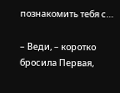познакомить тебя с…

– Веди, – коротко бросила Первая,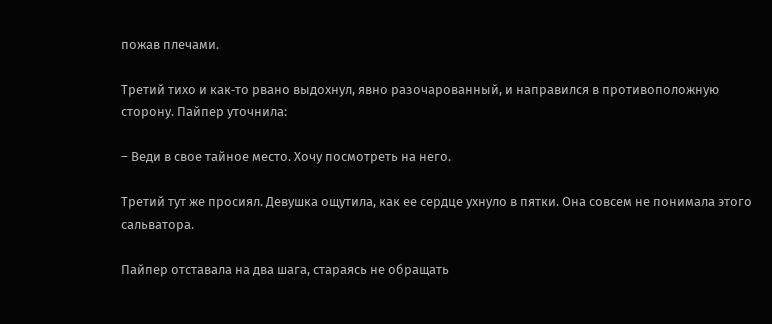пожав плечами.

Третий тихо и как‑то рвано выдохнул, явно разочарованный, и направился в противоположную сторону. Пайпер уточнила:

– Веди в свое тайное место. Хочу посмотреть на него.

Третий тут же просиял. Девушка ощутила, как ее сердце ухнуло в пятки. Она совсем не понимала этого сальватора.

Пайпер отставала на два шага, стараясь не обращать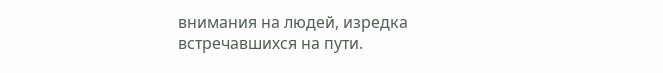внимания на людей, изредка встречавшихся на пути.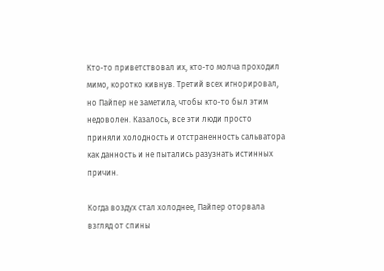Кто‑то приветствовал их, кто‑то молча проходил мимо, коротко кивнув. Третий всех игнорировал, но Пайпер не заметила, чтобы кто‑то был этим недоволен. Казалось, все эти люди просто приняли холодность и отстраненность сальватора как данность и не пытались разузнать истинных причин.

Когда воздух стал холоднее, Пайпер оторвала взгляд от спины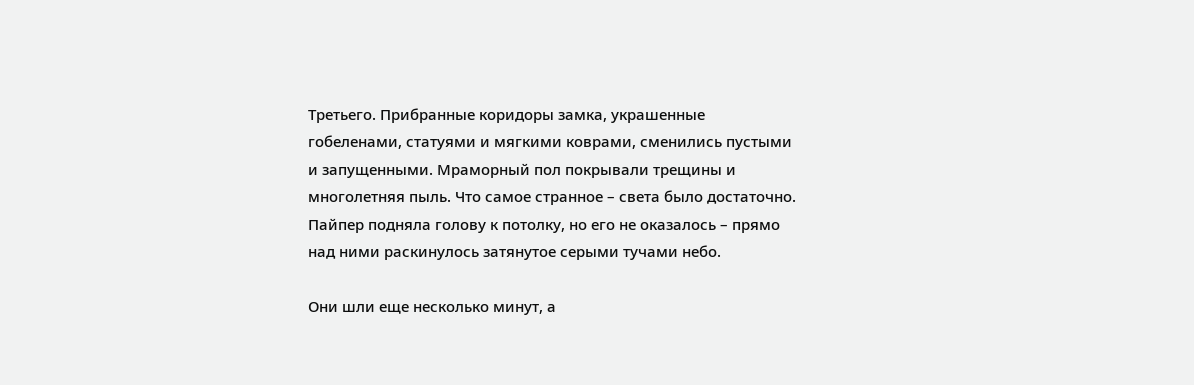Третьего. Прибранные коридоры замка, украшенные гобеленами, статуями и мягкими коврами, сменились пустыми и запущенными. Мраморный пол покрывали трещины и многолетняя пыль. Что самое странное – света было достаточно. Пайпер подняла голову к потолку, но его не оказалось – прямо над ними раскинулось затянутое серыми тучами небо.

Они шли еще несколько минут, а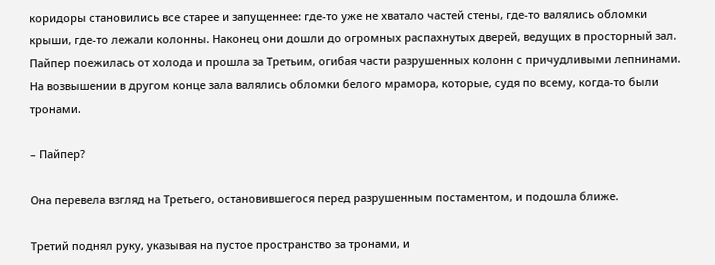коридоры становились все старее и запущеннее: где‑то уже не хватало частей стены, где‑то валялись обломки крыши, где‑то лежали колонны. Наконец они дошли до огромных распахнутых дверей, ведущих в просторный зал. Пайпер поежилась от холода и прошла за Третьим, огибая части разрушенных колонн с причудливыми лепнинами. На возвышении в другом конце зала валялись обломки белого мрамора, которые, судя по всему, когда‑то были тронами.

– Пайпер?

Она перевела взгляд на Третьего, остановившегося перед разрушенным постаментом, и подошла ближе.

Третий поднял руку, указывая на пустое пространство за тронами, и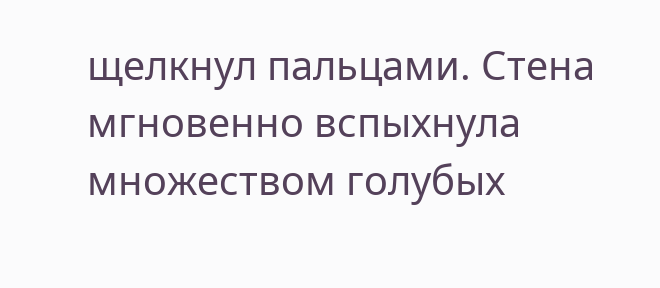щелкнул пальцами. Стена мгновенно вспыхнула множеством голубых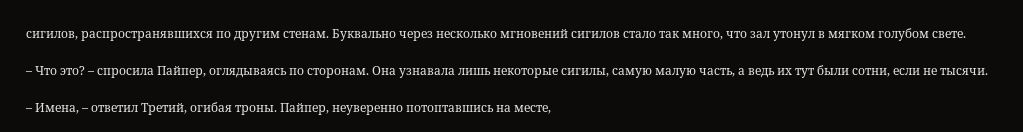сигилов, распространявшихся по другим стенам. Буквально через несколько мгновений сигилов стало так много, что зал утонул в мягком голубом свете.

– Что это? – спросила Пайпер, оглядываясь по сторонам. Она узнавала лишь некоторые сигилы, самую малую часть, а ведь их тут были сотни, если не тысячи.

– Имена, – ответил Третий, огибая троны. Пайпер, неуверенно потоптавшись на месте,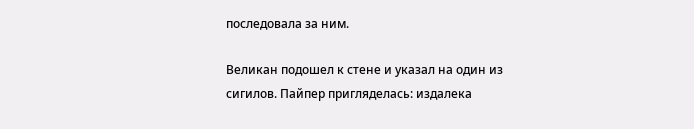последовала за ним.

Великан подошел к стене и указал на один из сигилов. Пайпер пригляделась: издалека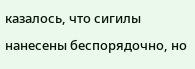казалось, что сигилы нанесены беспорядочно, но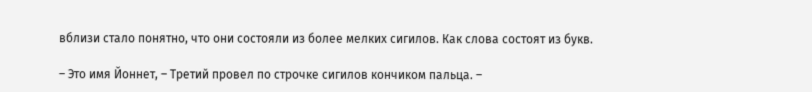вблизи стало понятно, что они состояли из более мелких сигилов. Как слова состоят из букв.

– Это имя Йоннет, – Третий провел по строчке сигилов кончиком пальца. –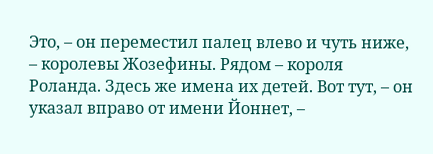Это, – он переместил палец влево и чуть ниже, – королевы Жозефины. Рядом – короля Роланда. Здесь же имена их детей. Вот тут, – он указал вправо от имени Йоннет, –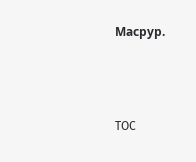Масрур.



TOC